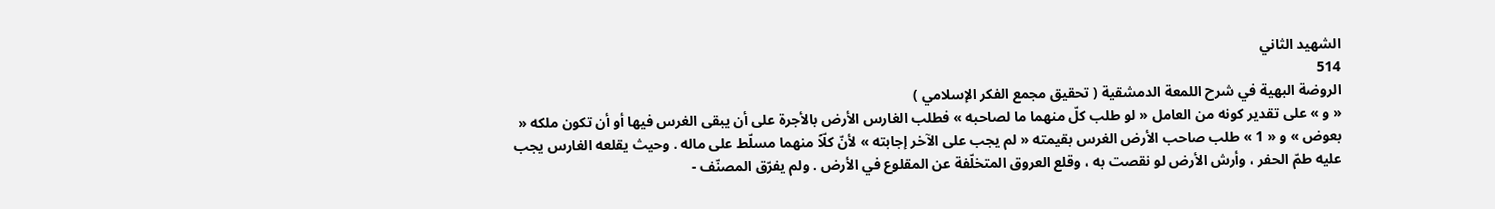الشهيد الثاني
514
الروضة البهية في شرح اللمعة الدمشقية ( تحقيق مجمع الفكر الإسلامي )
« و » على تقدير كونه من العامل « لو طلب كلّ منهما ما لصاحبه » فطلب الغارس الأرض بالأجرة على أن يبقى الغرس فيها أو أن تكون ملكه « بعوض » و « 1 » طلب صاحب الأرض الغرس بقيمته « لم يجب على الآخر إجابته » لأنّ كلّاً منهما مسلّط على ماله . وحيث يقلعه الغارس يجب عليه طمّ الحفر ، وأرش الأرض لو نقصت به ، وقلع العروق المتخلّفة عن المقلوع في الأرض . ولم يفرّق المصنّف -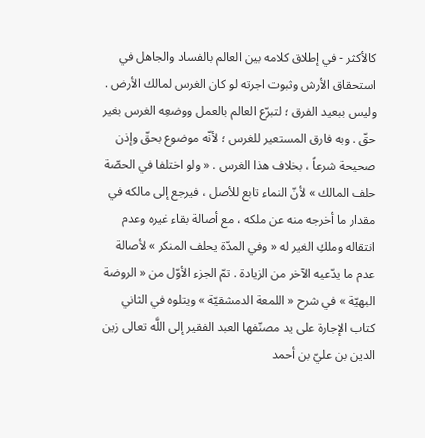كالأكثر - في إطلاق كلامه بين العالم بالفساد والجاهل في استحقاق الأرش وثبوت اجرته لو كان الغرس لمالك الأرض . وليس ببعيد الفرق ؛ لتبرّع العالم بالعمل ووضعِه الغرس بغير حقّ . وبه فارق المستعير للغرس ؛ لأنّه موضوع بحقّ وإذن صحيحة شرعاً ، بخلاف هذا الغرس . « ولو اختلفا في الحصّة حلف المالك » لأنّ النماء تابع للأصل ، فيرجع إلى مالكه في مقدار ما أخرجه منه عن ملكه ، مع أصالة بقاء غيره وعدم انتقاله وملكِ الغير له « وفي المدّة يحلف المنكر » لأصالة عدم ما يدّعيه الآخر من الزيادة . تمّ الجزء الأوّل من « الروضة البهيّة » في شرح « اللمعة الدمشقيّة » ويتلوه في الثاني كتاب الإجارة على يد مصنّفها العبد الفقير إلى اللَّه تعالى زين الدين بن عليّ بن أحمد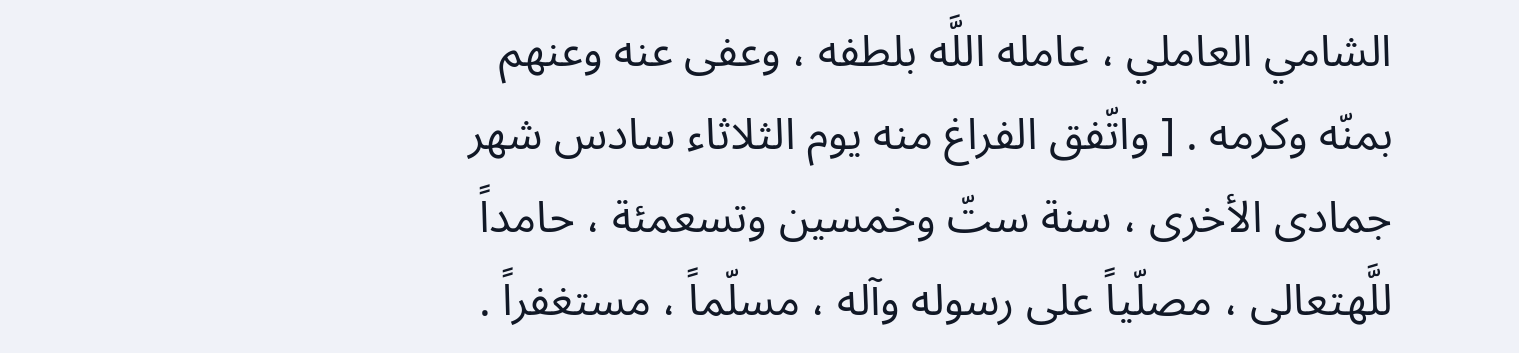الشامي العاملي ، عامله اللَّه بلطفه ، وعفى عنه وعنهم بمنّه وكرمه . [ واتّفق الفراغ منه يوم الثلاثاء سادس شهر جمادى الأخرى ، سنة ستّ وخمسين وتسعمئة ، حامداً للَّهتعالى ، مصلّياً على رسوله وآله ، مسلّماً ، مستغفراً .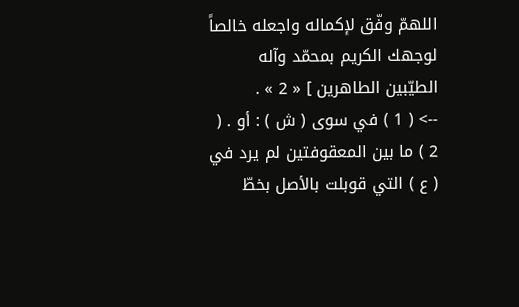اللهمّ وفّق لإكماله واجعله خالصاً لوجهك الكريم بمحمّد وآله الطيّبين الطاهرين ] « 2 » .
--> ( 1 ) في سوى ( ش ) : أو . ( 2 ) ما بين المعقوفتين لم يرد في ( ع ) التي قوبلت بالأصل بخطّ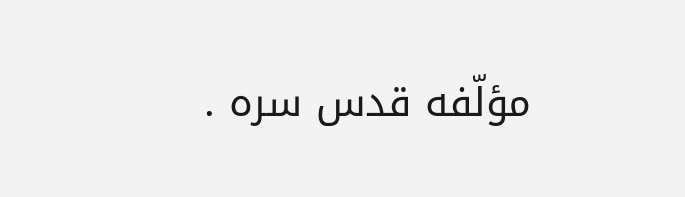مؤلّفه قدس سره .